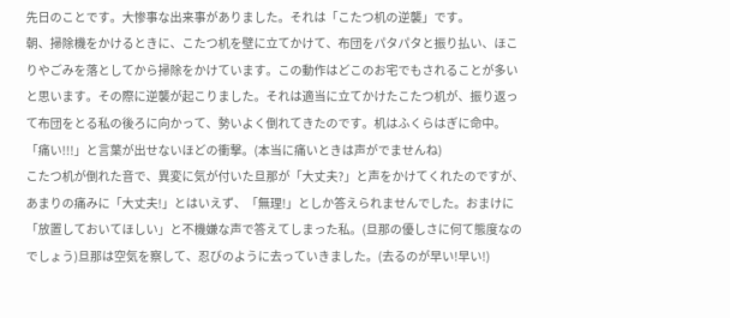先日のことです。大惨事な出来事がありました。それは「こたつ机の逆襲」です。
朝、掃除機をかけるときに、こたつ机を壁に立てかけて、布団をパタパタと振り払い、ほこりやごみを落としてから掃除をかけています。この動作はどこのお宅でもされることが多いと思います。その際に逆襲が起こりました。それは適当に立てかけたこたつ机が、振り返って布団をとる私の後ろに向かって、勢いよく倒れてきたのです。机はふくらはぎに命中。「痛い!!!」と言葉が出せないほどの衝撃。(本当に痛いときは声がでませんね)
こたつ机が倒れた音で、異変に気が付いた旦那が「大丈夫?」と声をかけてくれたのですが、あまりの痛みに「大丈夫!」とはいえず、「無理!」としか答えられませんでした。おまけに「放置しておいてほしい」と不機嫌な声で答えてしまった私。(旦那の優しさに何て態度なのでしょう)旦那は空気を察して、忍びのように去っていきました。(去るのが早い!早い!)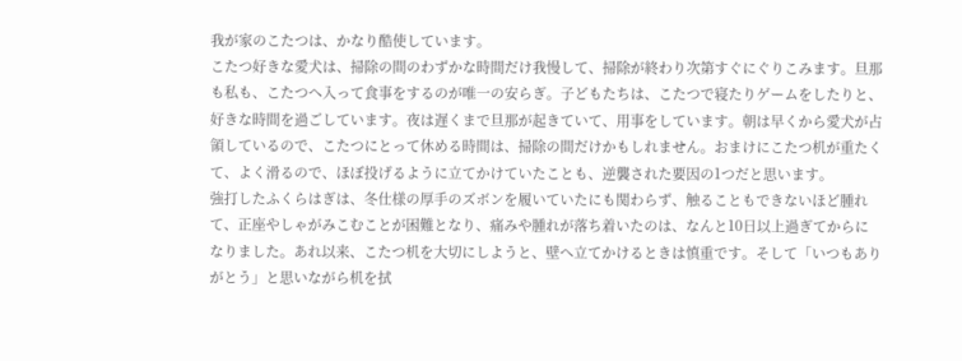我が家のこたつは、かなり酷使しています。
こたつ好きな愛犬は、掃除の間のわずかな時間だけ我慢して、掃除が終わり次第すぐにぐりこみます。旦那も私も、こたつへ入って食事をするのが唯一の安らぎ。子どもたちは、こたつで寝たりゲームをしたりと、好きな時間を過ごしています。夜は遅くまで旦那が起きていて、用事をしています。朝は早くから愛犬が占領しているので、こたつにとって休める時間は、掃除の間だけかもしれません。おまけにこたつ机が重たくて、よく滑るので、ほぼ投げるように立てかけていたことも、逆襲された要因の1つだと思います。
強打したふくらはぎは、冬仕様の厚手のズボンを履いていたにも関わらず、触ることもできないほど腫れて、正座やしゃがみこむことが困難となり、痛みや腫れが落ち着いたのは、なんと10日以上過ぎてからになりました。あれ以来、こたつ机を大切にしようと、壁へ立てかけるときは慎重です。そして「いつもありがとう」と思いながら机を拭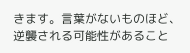きます。言葉がないものほど、逆襲される可能性があること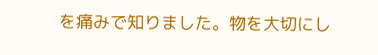を痛みで知りました。物を大切にし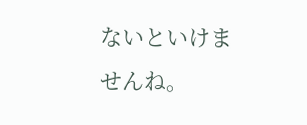ないといけませんね。